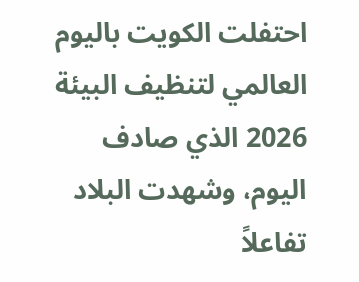احتفلت الكويت باليوم العالمي لتنظيف البيئة 2026 الذي صادف اليوم، وشهدت البلاد تفاعلاً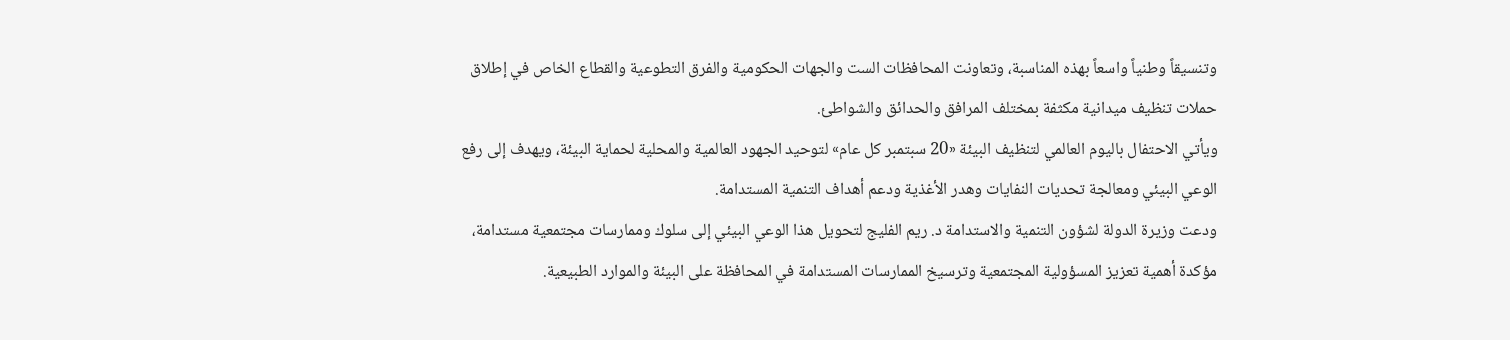وتنسيقاً وطنياً واسعاً بهذه المناسبة، وتعاونت المحافظات الست والجهات الحكومية والفرق التطوعية والقطاع الخاص في إطلاق حملات تنظيف ميدانية مكثفة بمختلف المرافق والحدائق والشواطئ.
ويأتي الاحتفال باليوم العالمي لتنظيف البيئة «20 سبتمبر كل عام» لتوحيد الجهود العالمية والمحلية لحماية البيئة، ويهدف إلى رفع الوعي البيئي ومعالجة تحديات النفايات وهدر الأغذية ودعم أهداف التنمية المستدامة.
ودعت وزيرة الدولة لشؤون التنمية والاستدامة د. ريم الفليج لتحويل هذا الوعي البيئي إلى سلوك وممارسات مجتمعية مستدامة، مؤكدة أهمية تعزيز المسؤولية المجتمعية وترسيخ الممارسات المستدامة في المحافظة على البيئة والموارد الطبيعية.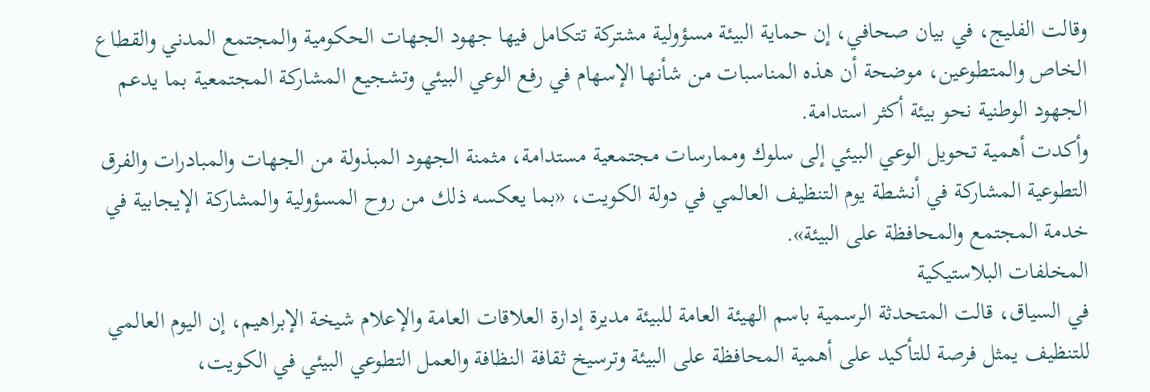وقالت الفليج، في بيان صحافي، إن حماية البيئة مسؤولية مشتركة تتكامل فيها جهود الجهات الحكومية والمجتمع المدني والقطاع الخاص والمتطوعين، موضحة أن هذه المناسبات من شأنها الإسهام في رفع الوعي البيئي وتشجيع المشاركة المجتمعية بما يدعم الجهود الوطنية نحو بيئة أكثر استدامة.
وأكدت أهمية تحويل الوعي البيئي إلى سلوك وممارسات مجتمعية مستدامة، مثمنة الجهود المبذولة من الجهات والمبادرات والفرق التطوعية المشاركة في أنشطة يوم التنظيف العالمي في دولة الكويت، «بما يعكسه ذلك من روح المسؤولية والمشاركة الإيجابية في خدمة المجتمع والمحافظة على البيئة».
المخلفات البلاستيكية
في السياق، قالت المتحدثة الرسمية باسم الهيئة العامة للبيئة مديرة إدارة العلاقات العامة والإعلام شيخة الإبراهيم، إن اليوم العالمي للتنظيف يمثل فرصة للتأكيد على أهمية المحافظة على البيئة وترسيخ ثقافة النظافة والعمل التطوعي البيئي في الكويت،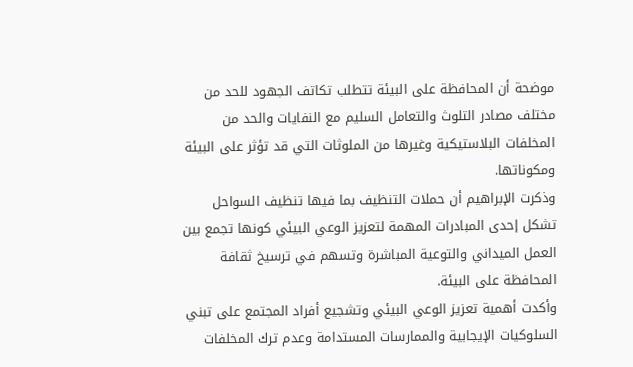موضحة أن المحافظة على البيئة تتطلب تكاتف الجهود للحد من مختلف مصادر التلوث والتعامل السليم مع النفايات والحد من المخلفات البلاستيكية وغيرها من الملوثات التي قد تؤثر على البيئة ومكوناتها.
وذكرت الإبراهيم أن حملات التنظيف بما فيها تنظيف السواحل تشكل إحدى المبادرات المهمة لتعزيز الوعي البيئي كونها تجمع بين العمل الميداني والتوعية المباشرة وتسهم في ترسيخ ثقافة المحافظة على البيئة.
وأكدت أهمية تعزيز الوعي البيئي وتشجيع أفراد المجتمع على تبني السلوكيات الإيجابية والممارسات المستدامة وعدم ترك المخلفات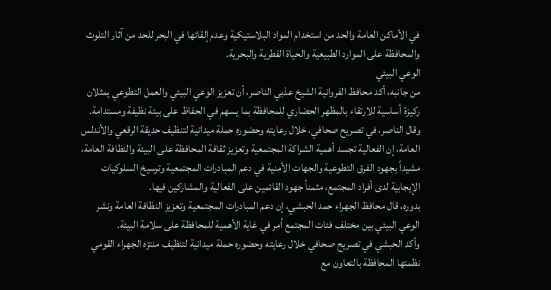في الأماكن العامة والحد من استخدام المواد البلاستيكية وعدم إلقائها في البحر للحد من آثار التلوث والمحافظة على الموارد الطبيعية والحياة الفطرية والبحرية.
الوعي البيئي
من جانبه، أكد محافظ الفروانية الشيخ عذبي الناصر، أن تعزيز الوعي البيئي والعمل التطوعي يمثلان ركيزة أساسية للارتقاء بالمظهر الحضاري للمحافظة بما يسهم في الحفاظ على بيئة نظيفة ومستدامة.
وقال الناصر، في تصريح صحافي، خلال رعايته وحضوره حملة ميدانية لتنظيف حديقة الرقعي والأندلس العامة، إن الفعالية تجسد أهمية الشراكة المجتمعية وتعزيز ثقافة المحافظة على البيئة والنظافة العامة، مشيداً بجهود الفرق التطوعية والجهات الأمنية في دعم المبادرات المجتمعية وترسيخ السلوكيات الإيجابية لدى أفراد المجتمع، مثمناً جهود القائمين على الفعالية والمشاركين فيها.
بدوره، قال محافظ الجهراء حمد الحبشي، إن دعم المبادرات المجتمعية وتعزيز النظافة العامة ونشر الوعي البيئي بين مختلف فئات المجتمع أمر في غاية الأهمية للمحافظة على سلامة البيئة.
وأكد الحبشي في تصريح صحافي خلال رعايته وحضوره حملة ميدانية لتنظيف منتزه الجهراء القومي نظمتها المحافظة بالتعاون مع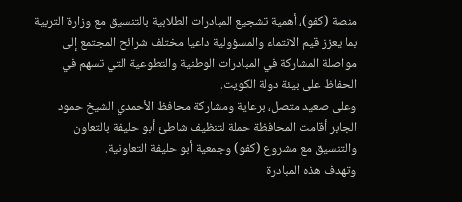منصة (كفو)، أهمية تشجيع المبادرات الطلابية بالتنسيق مع وزارة التربية بما يعزز قيم الانتماء والمسؤولية داعيا مختلف شرائح المجتمع إلى مواصلة المشاركة في المبادرات الوطنية والتطوعية التي تسهم في الحفاظ على بيئة دولة الكويت.
وعلى صعيد متصل، برعاية ومشاركة محافظ الأحمدي الشيخ حمود الجابر أقامت المحافظة حملة لتنظيف شاطئ أبو حليفة بالتعاون والتنسيق مع مشروع (كفو) وجمعية أبو حليفة التعاونية.
وتهدف هذه المبادرة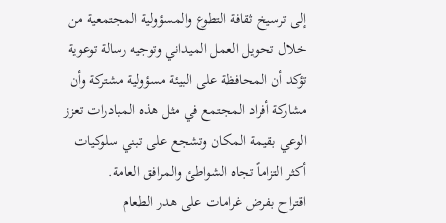إلى ترسيخ ثقافة التطوع والمسؤولية المجتمعية من خلال تحويل العمل الميداني وتوجيه رسالة توعوية تؤكد أن المحافظة على البيئة مسؤولية مشتركة وأن مشاركة أفراد المجتمع في مثل هذه المبادرات تعزز الوعي بقيمة المكان وتشجع على تبني سلوكيات أكثر التزاماً تجاه الشواطئ والمرافق العامة.
اقتراح بفرض غرامات على هدر الطعام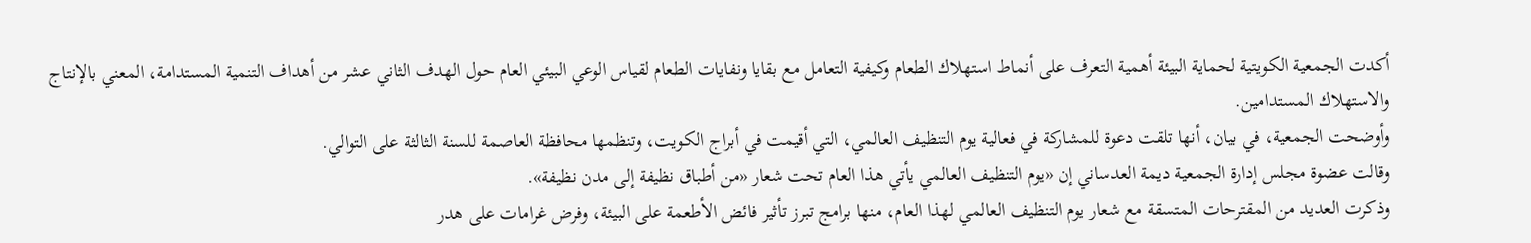أكدت الجمعية الكويتية لحماية البيئة أهمية التعرف على أنماط استهلاك الطعام وكيفية التعامل مع بقايا ونفايات الطعام لقياس الوعي البيئي العام حول الهدف الثاني عشر من أهداف التنمية المستدامة، المعني بالإنتاج والاستهلاك المستدامين.
وأوضحت الجمعية، في بيان، أنها تلقت دعوة للمشاركة في فعالية يوم التنظيف العالمي، التي أقيمت في أبراج الكويت، وتنظمها محافظة العاصمة للسنة الثالثة على التوالي.
وقالت عضوة مجلس إدارة الجمعية ديمة العدساني إن «يوم التنظيف العالمي يأتي هذا العام تحت شعار «من أطباق نظيفة إلى مدن نظيفة».
وذكرت العديد من المقترحات المتسقة مع شعار يوم التنظيف العالمي لهذا العام، منها برامج تبرز تأثير فائض الأطعمة على البيئة، وفرض غرامات على هدر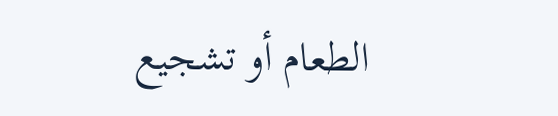الطعام أو تشجيع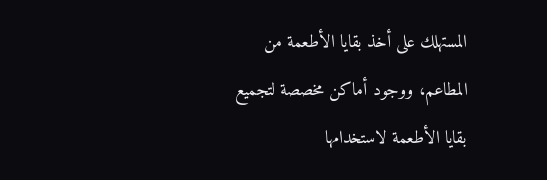المستهلك على أخذ بقايا الأطعمة من المطاعم، ووجود أماكن مخصصة لتجميع بقايا الأطعمة لاستخدامها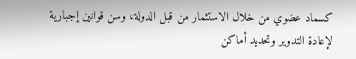كسماد عضوي من خلال الاستثمار من قبل الدولة، وسن قوانين إجبارية لإعادة التدوير وتحديد أماكن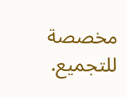مخصصة للتجميع.